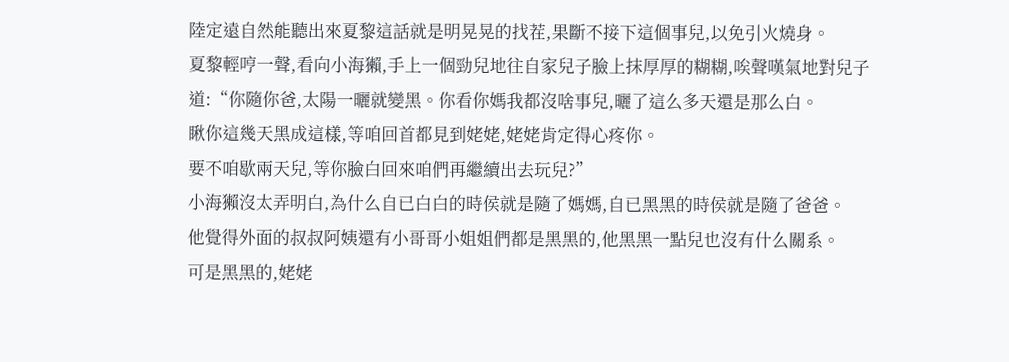陸定遠自然能聽出來夏黎這話就是明晃晃的找茬,果斷不接下這個事兒,以免引火燒身。
夏黎輕哼一聲,看向小海獺,手上一個勁兒地往自家兒子臉上抹厚厚的糊糊,唉聲嘆氣地對兒子道:“你隨你爸,太陽一曬就變黑。你看你媽我都沒啥事兒,曬了這么多天還是那么白。
瞅你這幾天黑成這樣,等咱回首都見到姥姥,姥姥肯定得心疼你。
要不咱歇兩天兒,等你臉白回來咱們再繼續出去玩兒?”
小海獺沒太弄明白,為什么自已白白的時侯就是隨了媽媽,自已黑黑的時侯就是隨了爸爸。
他覺得外面的叔叔阿姨還有小哥哥小姐姐們都是黑黑的,他黑黑一點兒也沒有什么關系。
可是黑黑的,姥姥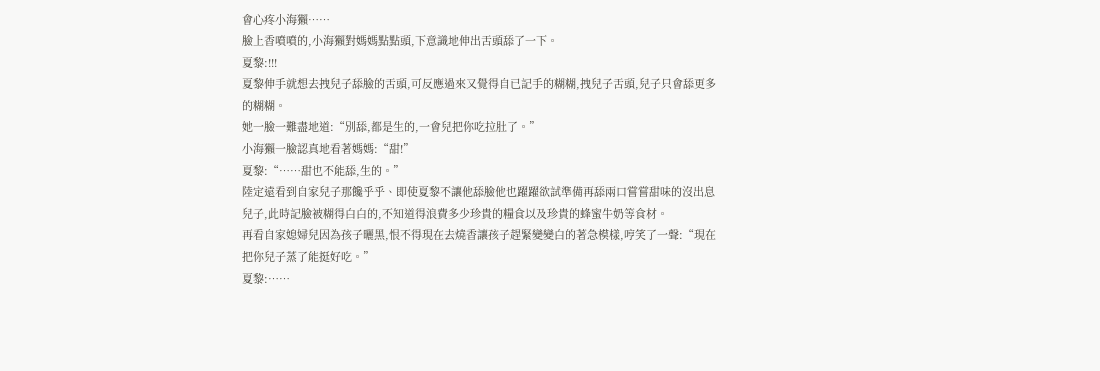會心疼小海獺……
臉上香噴噴的,小海獺對媽媽點點頭,下意識地伸出舌頭舔了一下。
夏黎:!!!
夏黎伸手就想去拽兒子舔臉的舌頭,可反應過來又覺得自已記手的糊糊,拽兒子舌頭,兒子只會舔更多的糊糊。
她一臉一難盡地道:“別舔,都是生的,一會兒把你吃拉肚了。”
小海獺一臉認真地看著媽媽:“甜!”
夏黎:“……甜也不能舔,生的。”
陸定遠看到自家兒子那饞乎乎、即使夏黎不讓他舔臉他也躍躍欲試準備再舔兩口嘗嘗甜味的沒出息兒子,此時記臉被糊得白白的,不知道得浪費多少珍貴的糧食以及珍貴的蜂蜜牛奶等食材。
再看自家媳婦兒因為孩子曬黑,恨不得現在去燒香讓孩子趕緊變變白的著急模樣,哼笑了一聲:“現在把你兒子蒸了能挺好吃。”
夏黎:……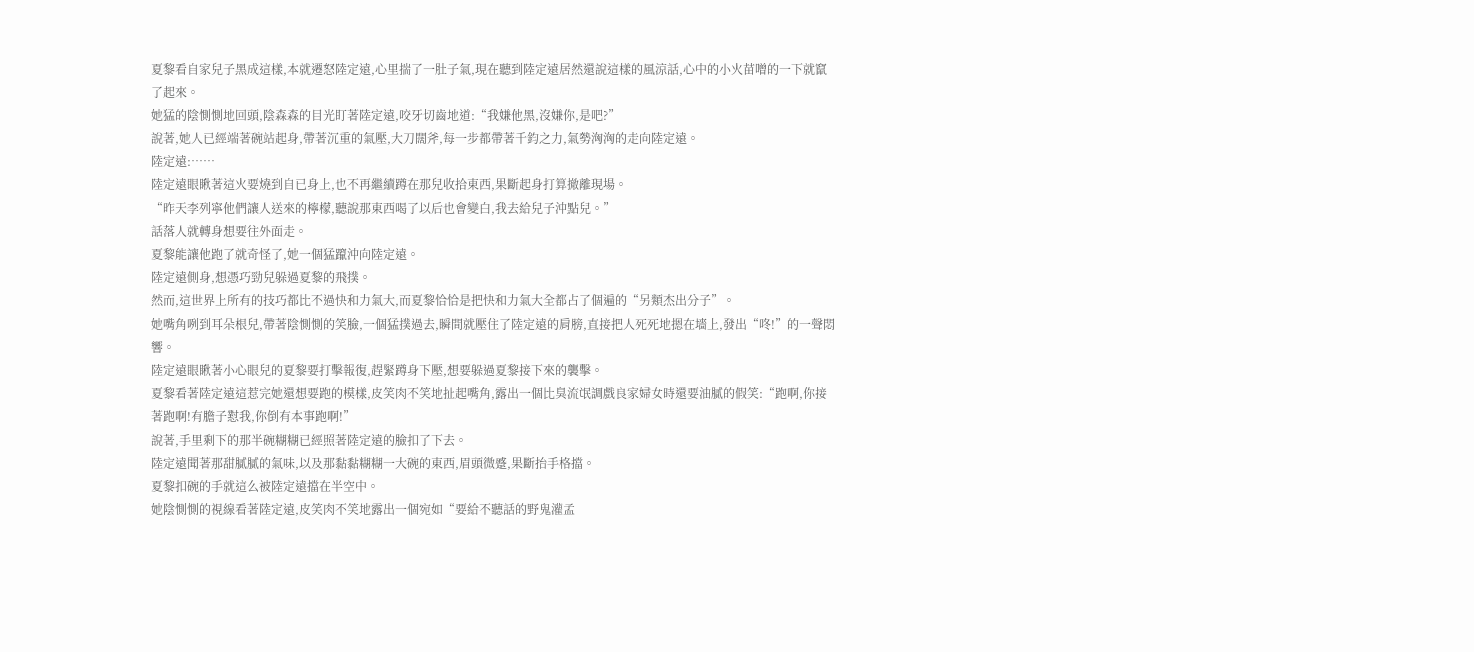夏黎看自家兒子黑成這樣,本就遷怒陸定遠,心里揣了一肚子氣,現在聽到陸定遠居然還說這樣的風涼話,心中的小火苗噌的一下就竄了起來。
她猛的陰惻惻地回頭,陰森森的目光盯著陸定遠,咬牙切齒地道:“我嫌他黑,沒嫌你,是吧?”
說著,她人已經端著碗站起身,帶著沉重的氣壓,大刀闊斧,每一步都帶著千鈞之力,氣勢洶洶的走向陸定遠。
陸定遠:……
陸定遠眼瞅著這火要燒到自已身上,也不再繼續蹲在那兒收拾東西,果斷起身打算撤離現場。
“昨天李列寧他們讓人送來的檸檬,聽說那東西喝了以后也會變白,我去給兒子沖點兒。”
話落人就轉身想要往外面走。
夏黎能讓他跑了就奇怪了,她一個猛躥沖向陸定遠。
陸定遠側身,想憑巧勁兒躲過夏黎的飛撲。
然而,這世界上所有的技巧都比不過快和力氣大,而夏黎恰恰是把快和力氣大全都占了個遍的“另類杰出分子”。
她嘴角咧到耳朵根兒,帶著陰惻惻的笑臉,一個猛撲過去,瞬間就壓住了陸定遠的肩膀,直接把人死死地摁在墻上,發出“咚!”的一聲悶響。
陸定遠眼瞅著小心眼兒的夏黎要打擊報復,趕緊蹲身下壓,想要躲過夏黎接下來的襲擊。
夏黎看著陸定遠這惹完她還想要跑的模樣,皮笑肉不笑地扯起嘴角,露出一個比臭流氓調戲良家婦女時還要油膩的假笑:“跑啊,你接著跑啊!有膽子懟我,你倒有本事跑啊!”
說著,手里剩下的那半碗糊糊已經照著陸定遠的臉扣了下去。
陸定遠聞著那甜膩膩的氣味,以及那黏黏糊糊一大碗的東西,眉頭微蹙,果斷抬手格擋。
夏黎扣碗的手就這么被陸定遠擋在半空中。
她陰惻惻的視線看著陸定遠,皮笑肉不笑地露出一個宛如“要給不聽話的野鬼灌孟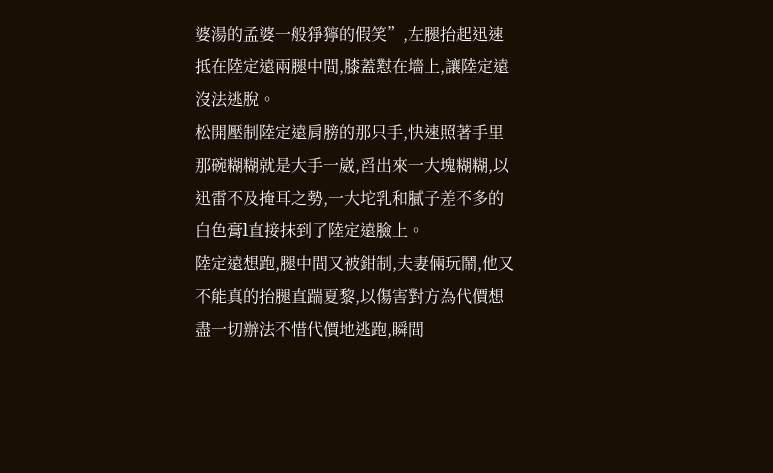婆湯的孟婆一般猙獰的假笑”,左腿抬起迅速抵在陸定遠兩腿中間,膝蓋懟在墻上,讓陸定遠沒法逃脫。
松開壓制陸定遠肩膀的那只手,快速照著手里那碗糊糊就是大手一崴,舀出來一大塊糊糊,以迅雷不及掩耳之勢,一大坨乳和膩子差不多的白色膏l直接抹到了陸定遠臉上。
陸定遠想跑,腿中間又被鉗制,夫妻倆玩鬧,他又不能真的抬腿直踹夏黎,以傷害對方為代價想盡一切辦法不惜代價地逃跑,瞬間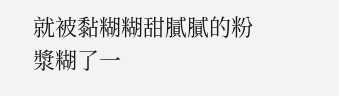就被黏糊糊甜膩膩的粉漿糊了一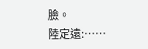臉。
陸定遠:……